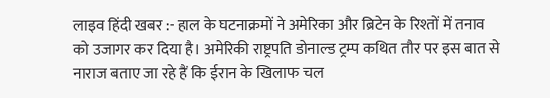लाइव हिंदी खबर :- हाल के घटनाक्रमों ने अमेरिका और ब्रिटेन के रिश्तों में तनाव को उजागर कर दिया है। अमेरिकी राष्ट्रपति डोनाल्ड ट्रम्प कथित तौर पर इस बात से नाराज बताए जा रहे हैं कि ईरान के खिलाफ चल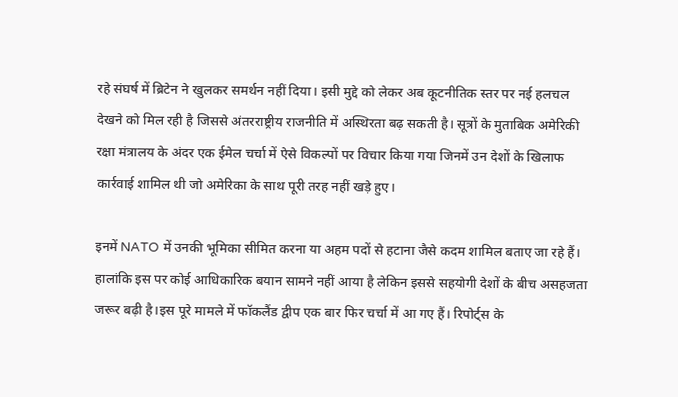रहे संघर्ष में ब्रिटेन ने खुलकर समर्थन नहीं दिया। इसी मुद्दे को लेकर अब कूटनीतिक स्तर पर नई हलचल देखने को मिल रही है जिससे अंतरराष्ट्रीय राजनीति में अस्थिरता बढ़ सकती है। सूत्रों के मुताबिक अमेरिकी रक्षा मंत्रालय के अंदर एक ईमेल चर्चा में ऐसे विकल्पों पर विचार किया गया जिनमें उन देशों के खिलाफ कार्रवाई शामिल थी जो अमेरिका के साथ पूरी तरह नहीं खड़े हुए।

इनमें NATO में उनकी भूमिका सीमित करना या अहम पदों से हटाना जैसे कदम शामिल बताए जा रहे हैं। हालांकि इस पर कोई आधिकारिक बयान सामने नहीं आया है लेकिन इससे सहयोगी देशों के बीच असहजता जरूर बढ़ी है।इस पूरे मामले में फॉकलैंड द्वीप एक बार फिर चर्चा में आ गए हैं। रिपोर्ट्स के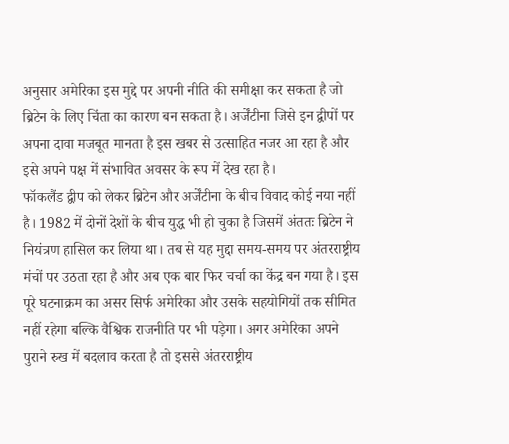अनुसार अमेरिका इस मुद्दे पर अपनी नीति की समीक्षा कर सकता है जो ब्रिटेन के लिए चिंता का कारण बन सकता है। अर्जेंटीना जिसे इन द्वीपों पर अपना दावा मजबूत मानता है इस खबर से उत्साहित नजर आ रहा है और इसे अपने पक्ष में संभावित अवसर के रूप में देख रहा है।
फॉकलैंड द्वीप को लेकर ब्रिटेन और अर्जेंटीना के बीच विवाद कोई नया नहीं है। 1982 में दोनों देशों के बीच युद्ध भी हो चुका है जिसमें अंततः ब्रिटेन ने नियंत्रण हासिल कर लिया था। तब से यह मुद्दा समय-समय पर अंतरराष्ट्रीय मंचों पर उठता रहा है और अब एक बार फिर चर्चा का केंद्र बन गया है। इस पूरे घटनाक्रम का असर सिर्फ अमेरिका और उसके सहयोगियों तक सीमित नहीं रहेगा बल्कि वैश्विक राजनीति पर भी पड़ेगा। अगर अमेरिका अपने पुराने रुख में बदलाव करता है तो इससे अंतरराष्ट्रीय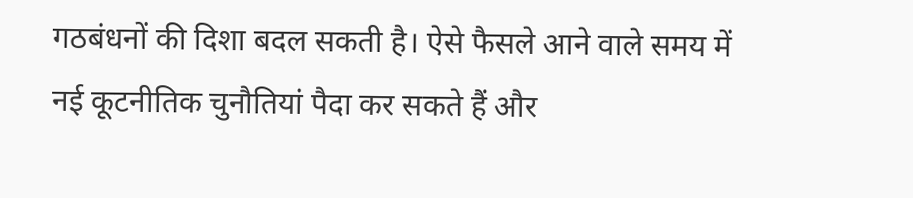गठबंधनों की दिशा बदल सकती है। ऐसे फैसले आने वाले समय में नई कूटनीतिक चुनौतियां पैदा कर सकते हैं और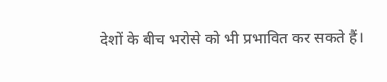देशों के बीच भरोसे को भी प्रभावित कर सकते हैं।